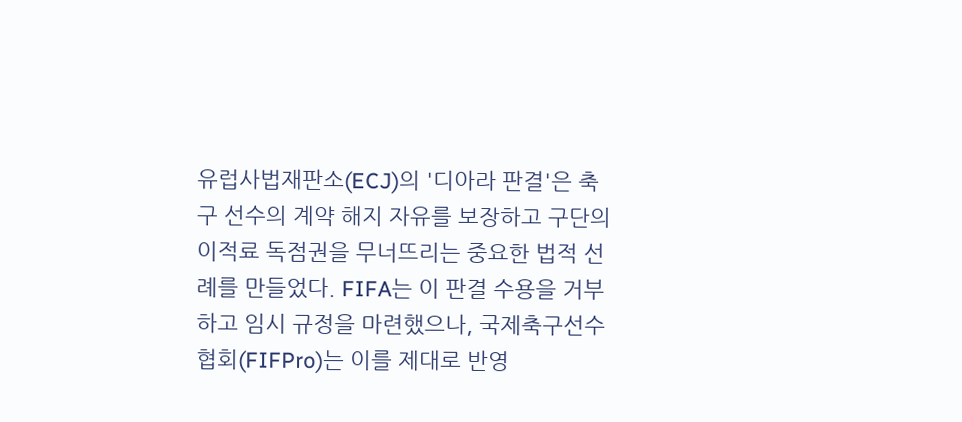유럽사법재판소(ECJ)의 '디아라 판결'은 축구 선수의 계약 해지 자유를 보장하고 구단의 이적료 독점권을 무너뜨리는 중요한 법적 선례를 만들었다. FIFA는 이 판결 수용을 거부하고 임시 규정을 마련했으나, 국제축구선수협회(FIFPro)는 이를 제대로 반영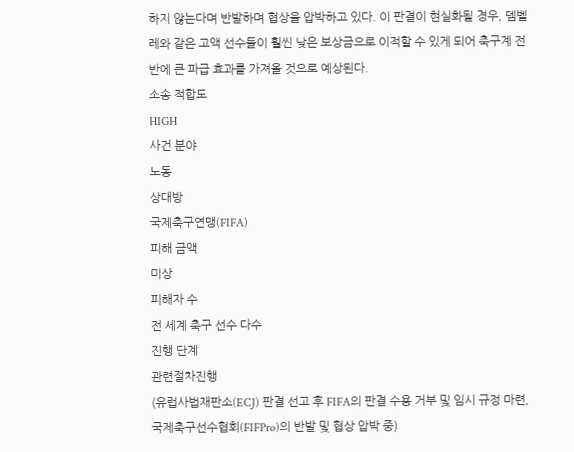하지 않는다며 반발하며 협상을 압박하고 있다. 이 판결이 현실화될 경우, 뎀벨레와 같은 고액 선수들이 훨씬 낮은 보상금으로 이적할 수 있게 되어 축구계 전반에 큰 파급 효과를 가져올 것으로 예상된다.
소송 적합도
HIGH
사건 분야
노동
상대방
국제축구연맹(FIFA)
피해 금액
미상
피해자 수
전 세계 축구 선수 다수
진행 단계
관련절차진행
(유럽사법재판소(ECJ) 판결 선고 후 FIFA의 판결 수용 거부 및 임시 규정 마련, 국제축구선수협회(FIFPro)의 반발 및 협상 압박 중)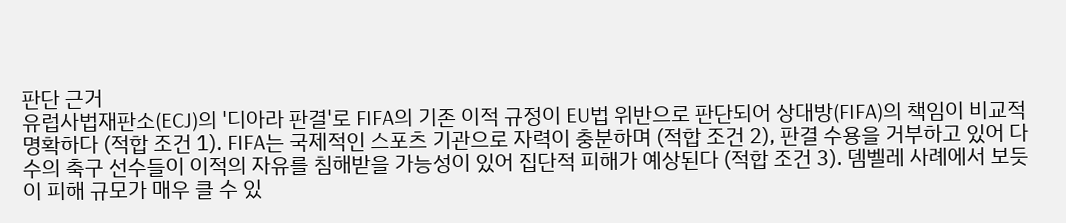판단 근거
유럽사법재판소(ECJ)의 '디아라 판결'로 FIFA의 기존 이적 규정이 EU법 위반으로 판단되어 상대방(FIFA)의 책임이 비교적 명확하다 (적합 조건 1). FIFA는 국제적인 스포츠 기관으로 자력이 충분하며 (적합 조건 2), 판결 수용을 거부하고 있어 다수의 축구 선수들이 이적의 자유를 침해받을 가능성이 있어 집단적 피해가 예상된다 (적합 조건 3). 뎀벨레 사례에서 보듯이 피해 규모가 매우 클 수 있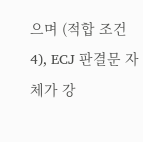으며 (적합 조건 4), ECJ 판결문 자체가 강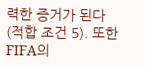력한 증거가 된다 (적합 조건 5). 또한 FIFA의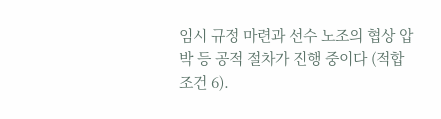임시 규정 마련과 선수 노조의 협상 압박 등 공적 절차가 진행 중이다 (적합 조건 6).